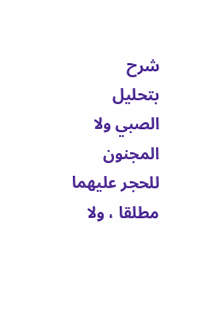شرح
بتحليل الصبي ولا المجنون للحجر عليهما مطلقا ، ولا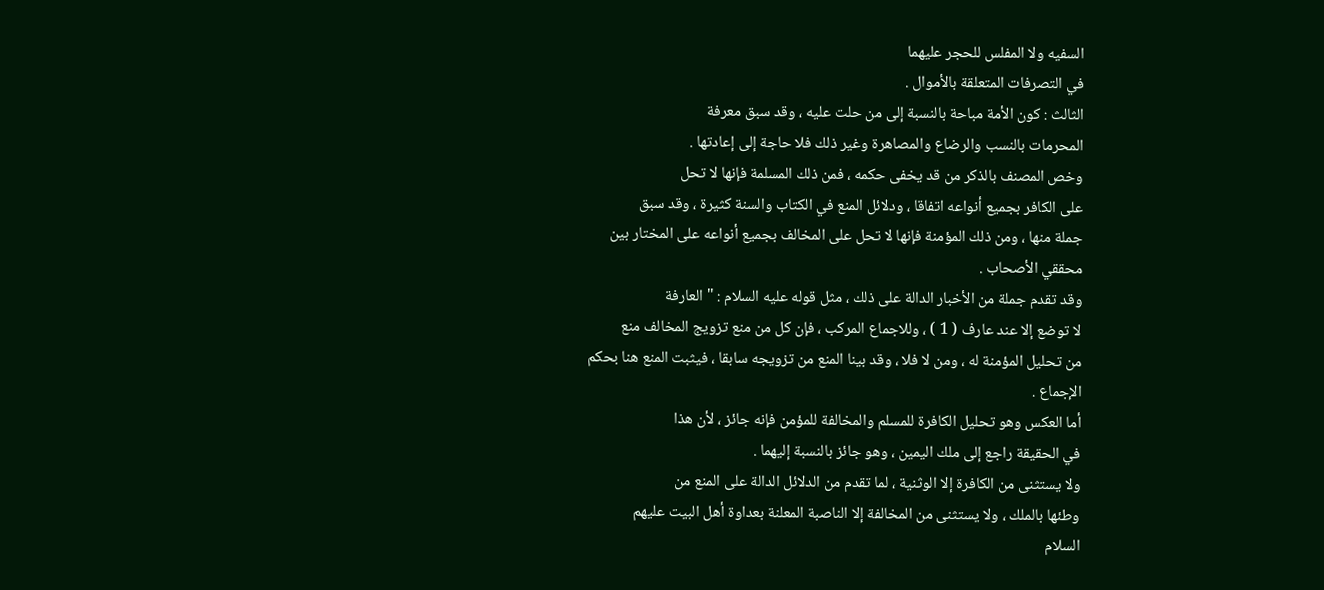السفيه ولا المفلس للحجر عليهما
في التصرفات المتعلقة بالأموال .
الثالث : كون الأمة مباحة بالنسبة إلى من حلت عليه ، وقد سبق معرفة
المحرمات بالنسب والرضاع والمصاهرة وغير ذلك فلا حاجة إلى إعادتها .
وخص المصنف بالذكر من قد يخفى حكمه ، فمن ذلك المسلمة فإنها لا تحل
على الكافر بجميع أنواعه اتفاقا ، ودلائل المنع في الكتاب والسنة كثيرة ، وقد سبق
جملة منها ، ومن ذلك المؤمنة فإنها لا تحل على المخالف بجميع أنواعه على المختار بين
محققي الأصحاب .
وقد تقدم جملة من الأخبار الدالة على ذلك ، مثل قوله عليه السلام : " العارفة
لا توضع إلا عند عارف ( 1 ) ، وللاجماع المركب ، فإن كل من منع تزويج المخالف منع
من تحليل المؤمنة له ، ومن لا فلا ، وقد بينا المنع من تزويجه سابقا ، فيثبت المنع هنا بحكم
الإجماع .
أما العكس وهو تحليل الكافرة للمسلم والمخالفة للمؤمن فإنه جائز ، لأن هذا
في الحقيقة راجع إلى ملك اليمين ، وهو جائز بالنسبة إليهما .
ولا يستثنى من الكافرة إلا الوثنية ، لما تقدم من الدلائل الدالة على المنع من
وطئها بالملك ، ولا يستثنى من المخالفة إلا الناصبة المعلنة بعداوة أهل البيت عليهم
السلام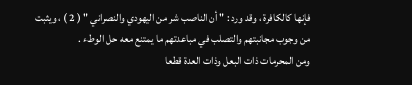فإنها كالكافرة ، وقد ورد : " أن الناصب شر من اليهودي والنصراني " ( 2 ) ، ويثبت
من وجوب مجانبتهم والتصلب في مباعدتهم ما يمتنع معه حل الوطء .
ومن المحرمات ذات البعل وذات العدة قطعا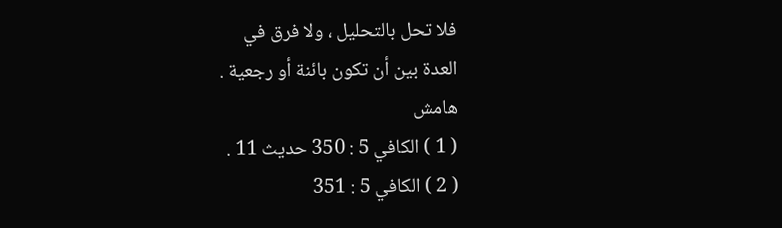فلا تحل بالتحليل ، ولا فرق في
العدة بين أن تكون بائنة أو رجعية .
هامش
( 1 ) الكافي 5 : 350 حديث 11 .
( 2 ) الكافي 5 : 351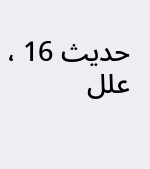حديث 16 ، علل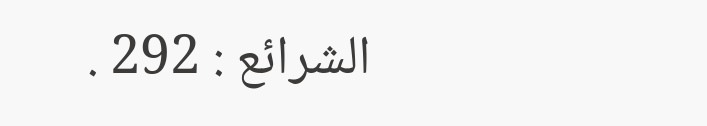الشرائع : 292 .